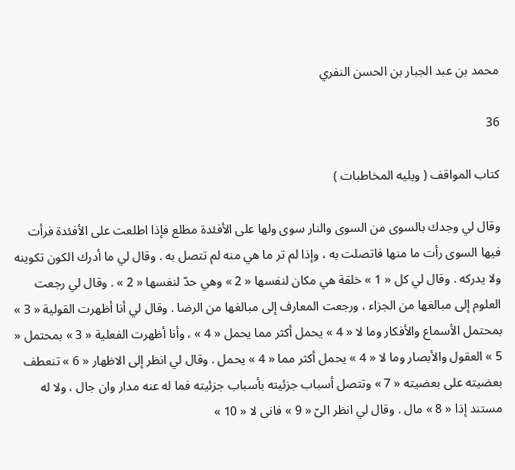محمد بن عبد الجبار بن الحسن النفري

36

كتاب المواقف ( ويليه المخاطبات )

وقال لي وجدك بالسوى من السوى والنار سوى ولها على الأفئدة مطلع فإذا اطلعت على الأفئدة فرأت فيها السوى رأت ما منها فاتصلت به ، وإذا لم تر ما هي منه لم تتصل به . وقال لي ما أدرك الكون تكوينه ولا يدركه . وقال لي كل « 1 » خلقة هي مكان لنفسها « 2 » وهي حدّ لنفسها « 2 » . وقال لي رجعت العلوم إلى مبالغها من الجزاء ، ورجعت المعارف إلى مبالغها من الرضا . وقال لي أنا أظهرت القولية « 3 » بمحتمل الأسماع والأفكار وما لا « 4 » يحمل أكثر مما يحمل « 4 » ، وأنا أظهرت الفعلية « 3 » بمحتمل « 5 » العقول والأبصار وما لا « 4 » يحمل أكثر مما « 4 » يحمل . وقال لي انظر إلى الاظهار « 6 » تنعطف بعضيته على بعضيته « 7 » وتتصل أسباب جزئيته بأسباب جزئيته فما له عنه مدار وان جال ، ولا له مستند إذا « 8 » مال . وقال لي انظر الىّ « 9 » فانى لا « 10 »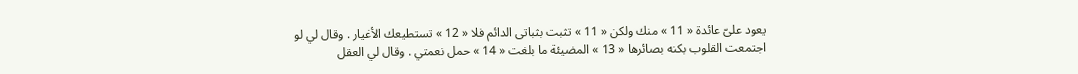يعود علىّ عائدة « 11 » منك ولكن « 11 » تثبت بثباتى الدائم فلا « 12 » تستطيعك الأغيار . وقال لي لو اجتمعت القلوب بكنه بصائرها « 13 » المضيئة ما بلغت « 14 » حمل نعمتي . وقال لي العقل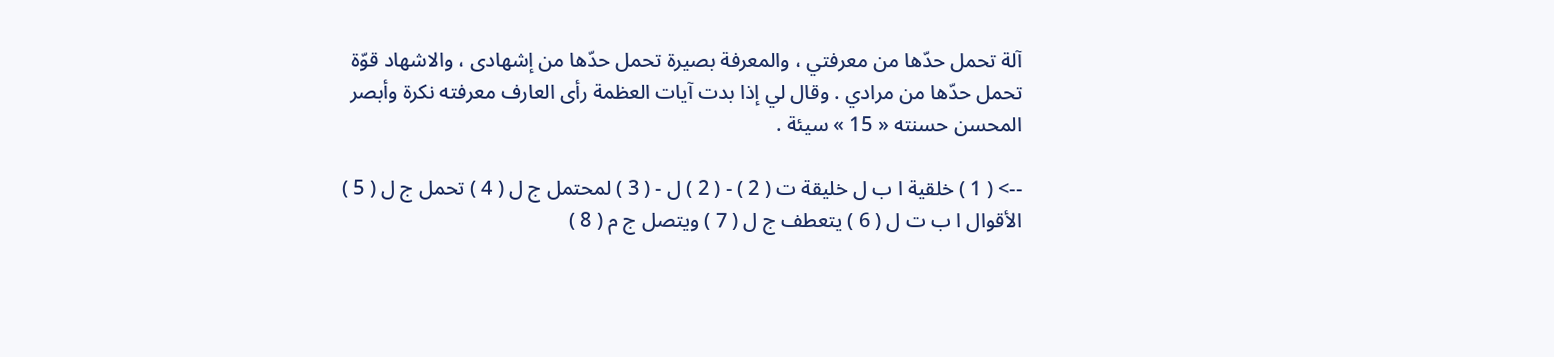آلة تحمل حدّها من معرفتي ، والمعرفة بصيرة تحمل حدّها من إشهادى ، والاشهاد قوّة تحمل حدّها من مرادي . وقال لي إذا بدت آيات العظمة رأى العارف معرفته نكرة وأبصر المحسن حسنته « 15 » سيئة .

--> ( 1 ) خلقية ا ب ل خليقة ت ( 2 ) - ( 2 ) ل - ( 3 ) لمحتمل ج ل ( 4 ) تحمل ج ل ( 5 ) الأقوال ا ب ت ل ( 6 ) يتعطف ج ل ( 7 ) ويتصل ج م ( 8 )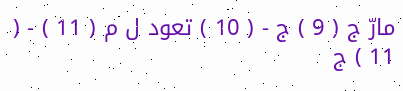مارّ ج ( 9 ) ج - ( 10 ) تعود ل م ( 11 ) - ( 11 ) ج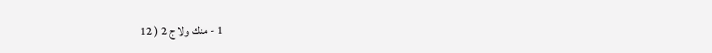1 - منك ولا ج 2 ( 12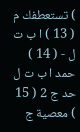) تستعطفك م ( 13 ) ا ب ت ل - ( 14 ) حمد ا ب ت ل حد ج 2 ( 15 ) معصية ج